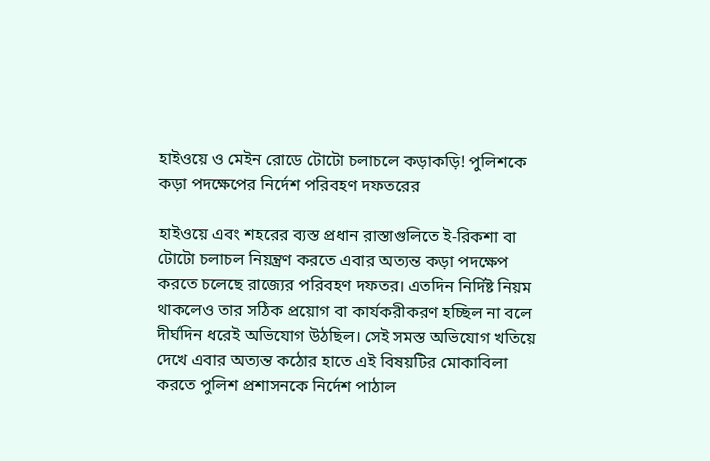হাইওয়ে ও মেইন রোডে টোটো চলাচলে কড়াকড়ি! পুলিশকে কড়া পদক্ষেপের নির্দেশ পরিবহণ দফতরের

হাইওয়ে এবং শহরের ব্যস্ত প্রধান রাস্তাগুলিতে ই-রিকশা বা টোটো চলাচল নিয়ন্ত্রণ করতে এবার অত্যন্ত কড়া পদক্ষেপ করতে চলেছে রাজ্যের পরিবহণ দফতর। এতদিন নির্দিষ্ট নিয়ম থাকলেও তার সঠিক প্রয়োগ বা কার্যকরীকরণ হচ্ছিল না বলে দীর্ঘদিন ধরেই অভিযোগ উঠছিল। সেই সমস্ত অভিযোগ খতিয়ে দেখে এবার অত্যন্ত কঠোর হাতে এই বিষয়টির মোকাবিলা করতে পুলিশ প্রশাসনকে নির্দেশ পাঠাল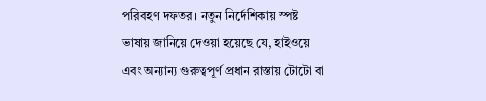পরিবহণ দফতর। নতুন নির্দেশিকায় স্পষ্ট ভাষায় জানিয়ে দেওয়া হয়েছে যে, হাইওয়ে এবং অন্যান্য গুরুত্বপূর্ণ প্রধান রাস্তায় টোটো বা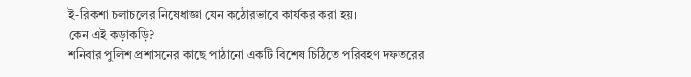ই-রিকশা চলাচলের নিষেধাজ্ঞা যেন কঠোরভাবে কার্যকর করা হয়।
কেন এই কড়াকড়ি?
শনিবার পুলিশ প্রশাসনের কাছে পাঠানো একটি বিশেষ চিঠিতে পরিবহণ দফতরের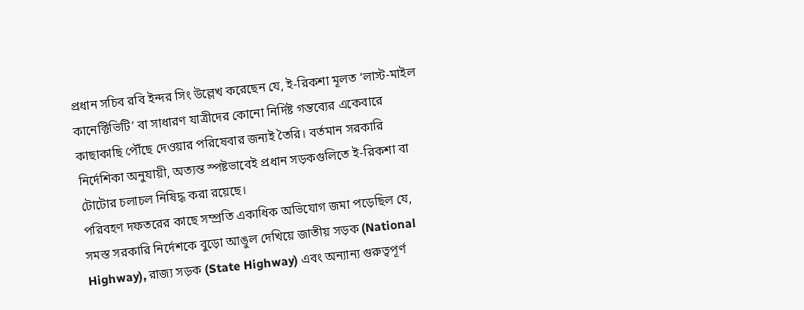প্রধান সচিব রবি ইন্দর সিং উল্লেখ করেছেন যে, ই-রিকশা মূলত ‘লাস্ট-মাইল কানেক্টিভিটি’ বা সাধারণ যাত্রীদের কোনো নির্দিষ্ট গন্তব্যের একেবারে কাছাকাছি পৌঁছে দেওয়ার পরিষেবার জন্যই তৈরি। বর্তমান সরকারি নির্দেশিকা অনুযায়ী, অত্যন্ত স্পষ্টভাবেই প্রধান সড়কগুলিতে ই-রিকশা বা টোটোর চলাচল নিষিদ্ধ করা রয়েছে।
পরিবহণ দফতরের কাছে সম্প্রতি একাধিক অভিযোগ জমা পড়েছিল যে, সমস্ত সরকারি নির্দেশকে বুড়ো আঙুল দেখিয়ে জাতীয় সড়ক (National Highway), রাজ্য সড়ক (State Highway) এবং অন্যান্য গুরুত্বপূর্ণ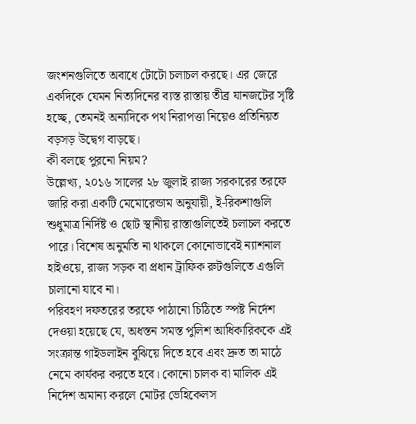জংশনগুলিতে অবাধে টোটো চলাচল করছে। এর জেরে একদিকে যেমন নিত্যদিনের ব্যস্ত রাস্তায় তীব্র যানজটের সৃষ্টি হচ্ছে, তেমনই অন্যদিকে পথ নিরাপত্তা নিয়েও প্রতিনিয়ত বড়সড় উদ্বেগ বাড়ছে।
কী বলছে পুরনো নিয়ম?
উল্লেখ্য, ২০১৬ সালের ২৮ জুলাই রাজ্য সরকারের তরফে জারি করা একটি মেমোরেন্ডাম অনুযায়ী, ই-রিকশাগুলি শুধুমাত্র নির্দিষ্ট ও ছোট স্থানীয় রাস্তাগুলিতেই চলাচল করতে পারে। বিশেষ অনুমতি না থাকলে কোনোভাবেই ন্যাশনাল হাইওয়ে, রাজ্য সড়ক বা প্রধান ট্রাফিক রুটগুলিতে এগুলি চালানো যাবে না।
পরিবহণ দফতরের তরফে পাঠানো চিঠিতে স্পষ্ট নির্দেশ দেওয়া হয়েছে যে, অধস্তন সমস্ত পুলিশ আধিকারিককে এই সংক্রান্ত গাইডলাইন বুঝিয়ে দিতে হবে এবং দ্রুত তা মাঠে নেমে কার্যকর করতে হবে। কোনো চালক বা মালিক এই নির্দেশ অমান্য করলে মোটর ভেহিকেলস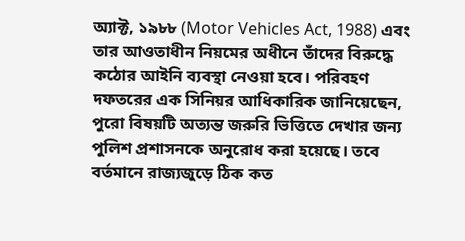অ্যাক্ট, ১৯৮৮ (Motor Vehicles Act, 1988) এবং তার আওতাধীন নিয়মের অধীনে তাঁদের বিরুদ্ধে কঠোর আইনি ব্যবস্থা নেওয়া হবে। পরিবহণ দফতরের এক সিনিয়র আধিকারিক জানিয়েছেন, পুরো বিষয়টি অত্যন্ত জরুরি ভিত্তিতে দেখার জন্য পুলিশ প্রশাসনকে অনুরোধ করা হয়েছে। তবে বর্তমানে রাজ্যজুড়ে ঠিক কত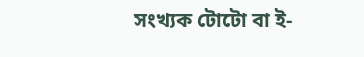সংখ্যক টোটো বা ই-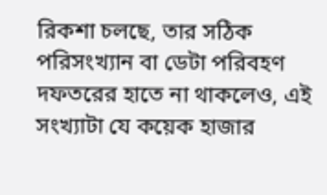রিকশা চলছে, তার সঠিক পরিসংখ্যান বা ডেটা পরিবহণ দফতরের হাতে না থাকলেও, এই সংখ্যাটা যে কয়েক হাজার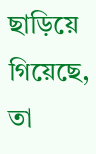ছাড়িয়ে গিয়েছে, তা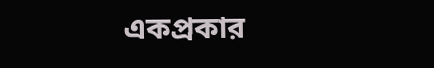একপ্রকার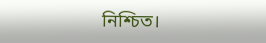নিশ্চিত।